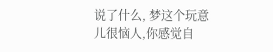说了什么, 梦这个玩意儿很恼人,你感觉自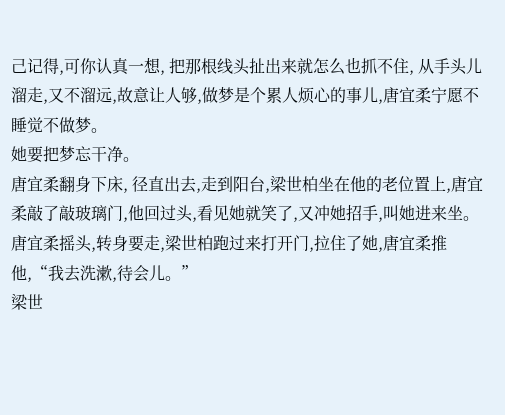己记得,可你认真一想, 把那根线头扯出来就怎么也抓不住, 从手头儿溜走,又不溜远,故意让人够,做梦是个累人烦心的事儿,唐宜柔宁愿不睡觉不做梦。
她要把梦忘干净。
唐宜柔翻身下床, 径直出去,走到阳台,梁世柏坐在他的老位置上,唐宜柔敲了敲玻璃门,他回过头,看见她就笑了,又冲她招手,叫她进来坐。
唐宜柔摇头,转身要走,梁世柏跑过来打开门,拉住了她,唐宜柔推他,“我去洗漱,待会儿。”
梁世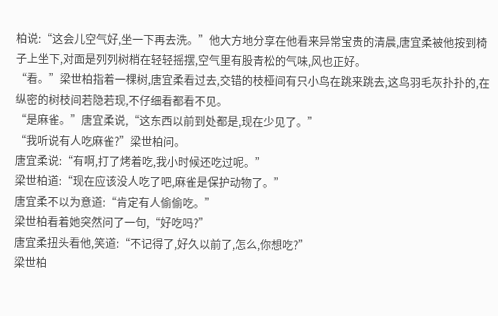柏说:“这会儿空气好,坐一下再去洗。”他大方地分享在他看来异常宝贵的清晨,唐宜柔被他按到椅子上坐下,对面是列列树梢在轻轻摇摆,空气里有股青松的气味,风也正好。
“看。”梁世柏指着一棵树,唐宜柔看过去,交错的枝桠间有只小鸟在跳来跳去,这鸟羽毛灰扑扑的,在纵密的树枝间若隐若现,不仔细看都看不见。
“是麻雀。”唐宜柔说,“这东西以前到处都是,现在少见了。”
“我听说有人吃麻雀?”梁世柏问。
唐宜柔说:“有啊,打了烤着吃,我小时候还吃过呢。”
梁世柏道:“现在应该没人吃了吧,麻雀是保护动物了。”
唐宜柔不以为意道:“肯定有人偷偷吃。”
梁世柏看着她突然问了一句,“好吃吗?”
唐宜柔扭头看他,笑道:“不记得了,好久以前了,怎么,你想吃?”
梁世柏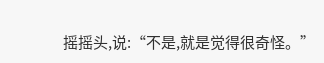摇摇头,说:“不是,就是觉得很奇怪。”